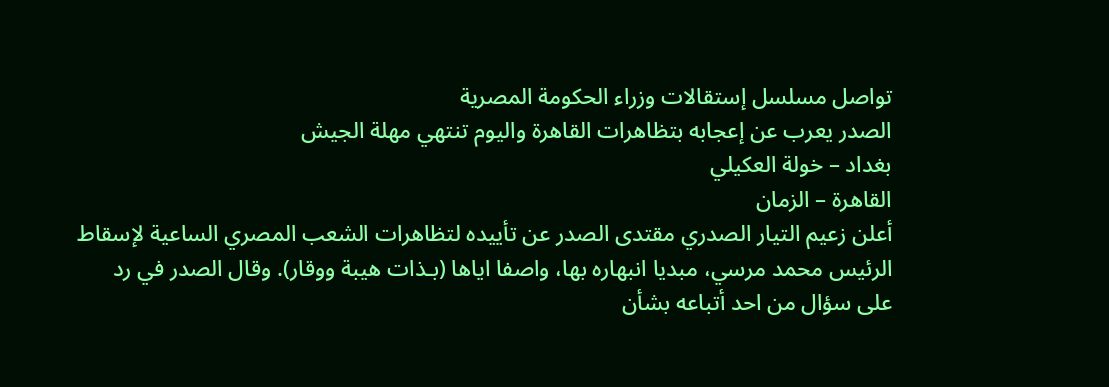تواصل مسلسل إستقالات وزراء الحكومة المصرية
الصدر يعرب عن إعجابه بتظاهرات القاهرة واليوم تنتهي مهلة الجيش
بغداد – خولة العكيلي
القاهرة – الزمان
أعلن زعيم التيار الصدري مقتدى الصدر عن تأييده لتظاهرات الشعب المصري الساعية لإسقاط الرئيس محمد مرسي، مبديا انبهاره بها، واصفا اياها (بـذات هيبة ووقار). وقال الصدر في رد على سؤال من احد أتباعه بشأن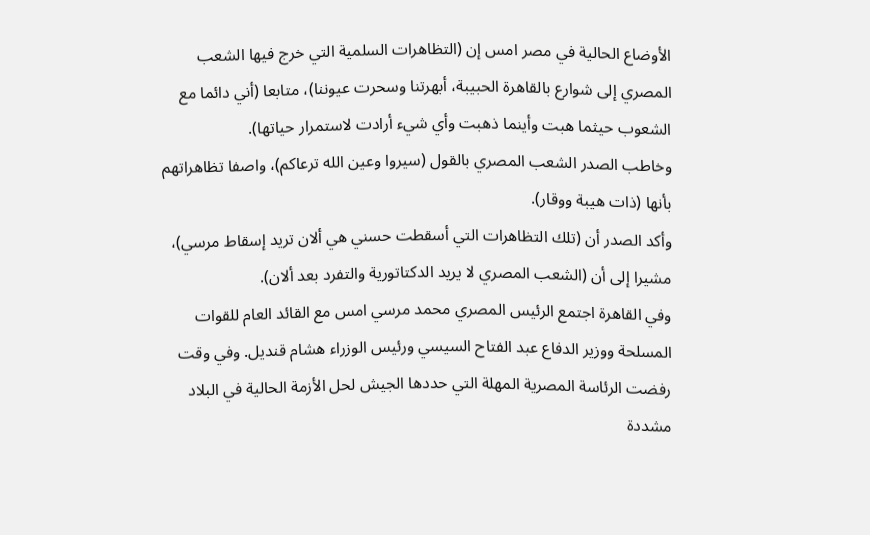الأوضاع الحالية في مصر امس إن (التظاهرات السلمية التي خرج فيها الشعب المصري إلى شوارع بالقاهرة الحبيبة، أبهرتنا وسحرت عيوننا)، متابعا (أني دائما مع الشعوب حيثما هبت وأينما ذهبت وأي شيء أرادت لاستمرار حياتها).
وخاطب الصدر الشعب المصري بالقول (سيروا وعين الله ترعاكم)، واصفا تظاهراتهم بأنها (ذات هيبة ووقار).
وأكد الصدر أن (تلك التظاهرات التي أسقطت حسني هي ألان تريد إسقاط مرسي)، مشيرا إلى أن (الشعب المصري لا يريد الدكتاتورية والتفرد بعد ألان).
وفي القاهرة اجتمع الرئيس المصري محمد مرسي امس مع القائد العام للقوات المسلحة ووزير الدفاع عبد الفتاح السيسي ورئيس الوزراء هشام قنديل. وفي وقت رفضت الرئاسة المصرية المهلة التي حددها الجيش لحل الأزمة الحالية في البلاد مشددة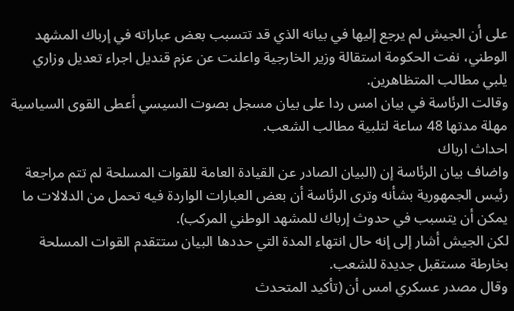على أن الجيش لم يرجع إليها في بيانه الذي قد تتسبب بعض عباراته في إرباك المشهد الوطني، نفت الحكومة استقالة وزير الخارجية واعلنت عن عزم قنديل اجراء تعديل وزاري يلبي مطالب المتظاهرين.
وقالت الرئاسة في بيان امس ردا على بيان مسجل بصوت السيسي أعطى القوى السياسية مهلة مدتها 48 ساعة لتلبية مطالب الشعب.
احداث ارباك
واضاف بيان الرئاسة إن (البيان الصادر عن القيادة العامة للقوات المسلحة لم تتم مراجعة رئيس الجمهورية بشأنه وترى الرئاسة أن بعض العبارات الواردة فيه تحمل من الدلالات ما يمكن أن يتسبب في حدوث إرباك للمشهد الوطني المركب).
لكن الجيش أشار إلى إنه حال انتهاء المدة التي حددها البيان ستتقدم القوات المسلحة بخارطة مستقبل جديدة للشعب.
وقال مصدر عسكري امس أن (تأكيد المتحدث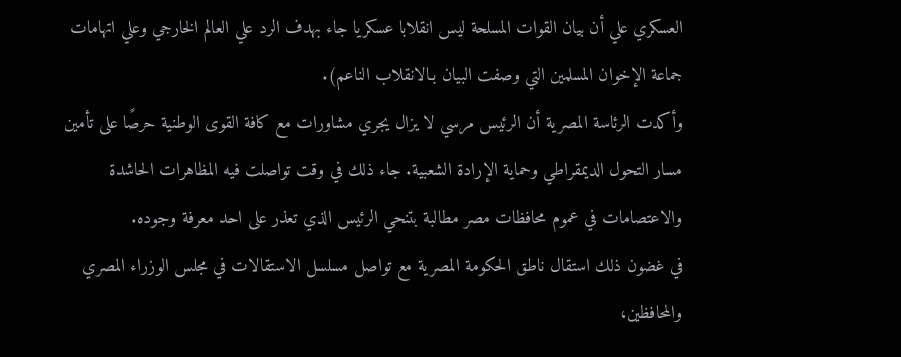العسكري علي أن بيان القوات المسلحة ليس انقلابا عسكريا جاء بهدف الرد علي العالم الخارجي وعلي اتهامات جماعة الإخوان المسلمين التي وصفت البيان بـالانقلاب الناعم).
وأكدت الرئاسة المصرية أن الرئيس مرسي لا يزال يجري مشاورات مع كافة القوى الوطنية حرصًا على تأمين مسار التحول الديمقراطي وحماية الإرادة الشعبية. جاء ذلك في وقت تواصلت فيه المظاهرات الحاشدة والاعتصامات في عموم محافظات مصر مطالبة بتنحي الرئيس الذي تعذر على احد معرفة وجوده.
في غضون ذلك استقال ناطق الحكومة المصرية مع تواصل مسلسل الاستقالات في مجلس الوزراء المصري والمحافظين،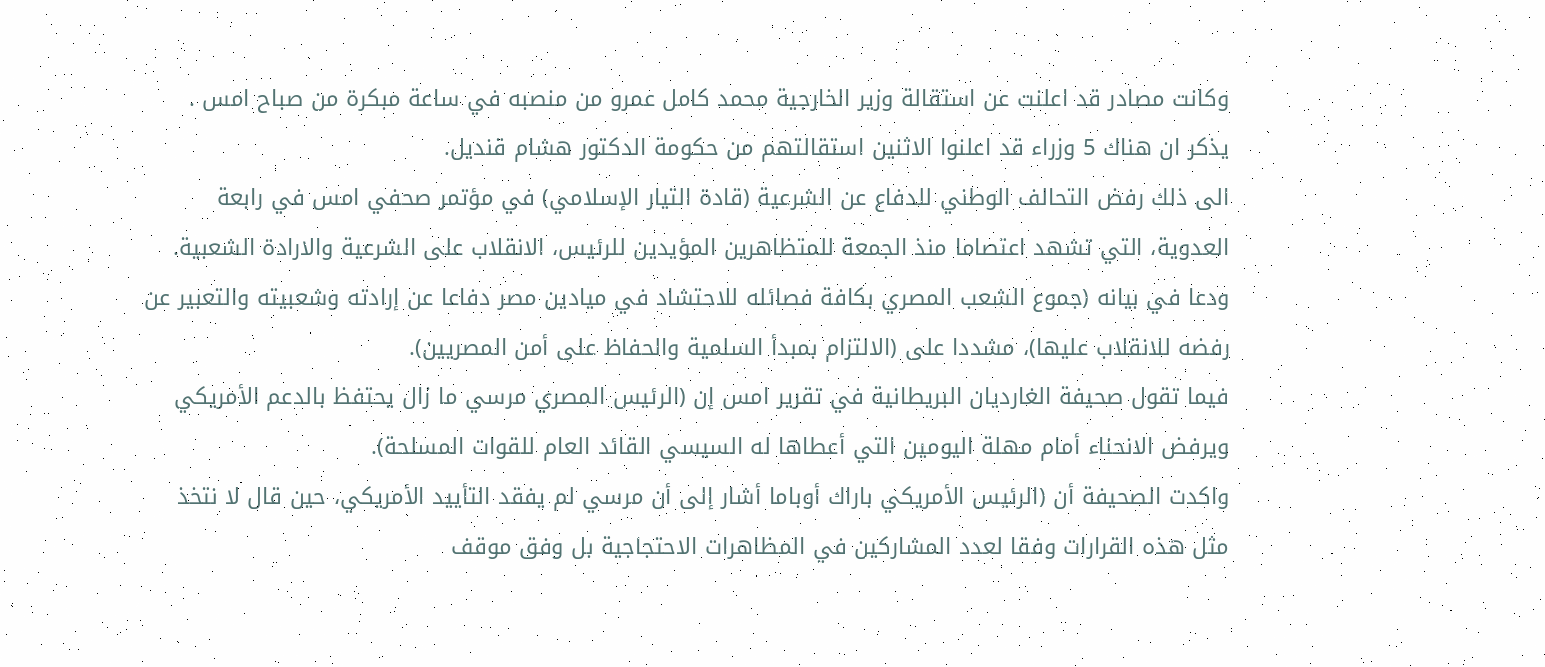وكانت مصادر قد اعلنت عن استقالة وزير الخارجية محمد كامل عمرو من منصبه في ساعة مبكرة من صباح امس .
يذكر ان هناك 5 وزراء قد اعلنوا الاثنين استقالتهم من حكومة الدكتور هشام قنديل.
الى ذلك رفض التحالف الوطني للدفاع عن الشرعية (قادة التيار الإسلامي) في مؤتمر صحفي امس في رابعة العدوية، التي تشهد اعتصاما منذ الجمعة للمتظاهرين المؤيدين للرئيس، الانقلاب على الشرعية والارادة الشعبية.
ودعا في بيانه (جموع الشعب المصري بكافة فصائله للاحتشاد في ميادين مصر دفاعا عن إرادته وشعبيته والتعبير عن رفضه للانقلاب عليها)، مشددا على (الالتزام بمبدأ السلمية والحفاظ على أمن المصريين).
فيما تقول صحيفة الغارديان البريطانية في تقرير امس إن (الرئيس المصري مرسي ما زال يحتفظ بالدعم الأمريكي ويرفض الانحناء أمام مهلة اليومين التي أعطاها له السيسي القائد العام للقوات المسلحة).
واكدت الصحيفة أن (الرئيس الأمريكي باراك أوباما أشار إلى أن مرسي لم يفقد التأييد الأمريكي، حين قال لا نتخذ مثل هذه القرارات وفقا لعدد المشاركين في المظاهرات الاحتجاجية بل وفق موقف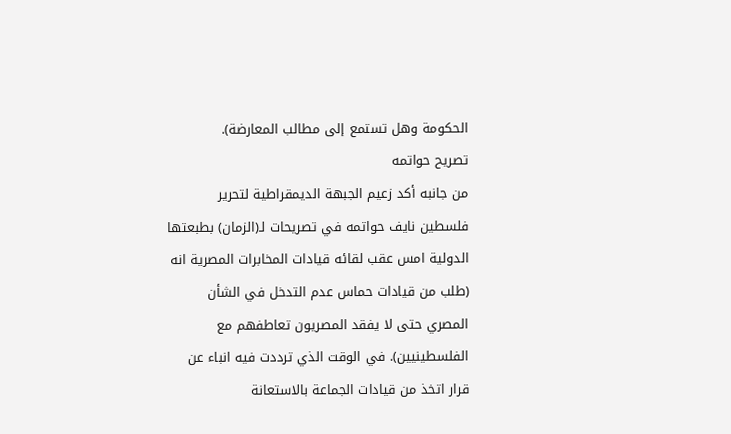الحكومة وهل تستمع إلى مطالب المعارضة).
تصريح حواتمه
من جانبه أكد زعيم الجبهة الديمقراطية لتحرير فلسطين نايف حواتمه في تصريحات لـ(الزمان) بطبعتها الدولية امس عقب لقائه قيادات المخابرات المصرية انه (طلب من قيادات حماس عدم التدخل في الشأن المصري حتى لا يفقد المصريون تعاطفهم مع الفلسطينيين). في الوقت الذي ترددت فيه انباء عن قرار اتخذ من قيادات الجماعة بالاستعانة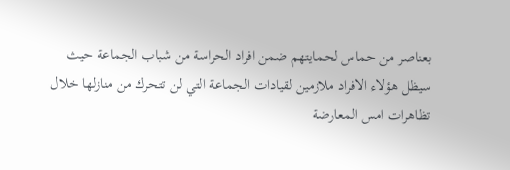بعناصر من حماس لحمايتهم ضمن افراد الحراسة من شباب الجماعة حيث سيظل هؤلاء الافراد ملازمين لقيادات الجماعة التي لن تتحرك من منازلها خلال تظاهرات امس المعارضة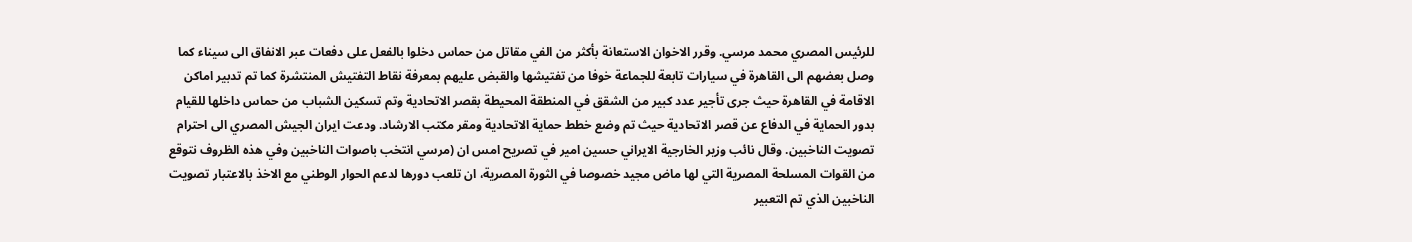للرئيس المصري محمد مرسي. وقرر الاخوان الاستعانة بأكثر من الفي مقاتل من حماس دخلوا بالفعل على دفعات عبر الانفاق الى سيناء كما وصل بعضهم الى القاهرة في سيارات تابعة للجماعة خوفا من تفتيشها والقبض عليهم بمعرفة نقاط التفتيش المنتشرة كما تم تدبير اماكن الاقامة في القاهرة حيث جرى تأجير عدد كبير من الشقق في المنطقة المحيطة بقصر الاتحادية وتم تسكين الشباب من حماس داخلها للقيام بدور الحماية في الدفاع عن قصر الاتحادية حيث تم وضع خطط حماية الاتحادية ومقر مكتب الارشاد. ودعت ايران الجيش المصري الى احترام تصويت الناخبين. وقال نائب وزير الخارجية الايراني حسين امير في تصريح امس ان (مرسي انتخب باصوات الناخبين وفي هذه الظروف نتوقع من القوات المسلحة المصرية التي لها ماض مجيد خصوصا في الثورة المصرية، ان تلعب دورها لدعم الحوار الوطني مع الاخذ بالاعتبار تصويت الناخبين الذي تم التعبير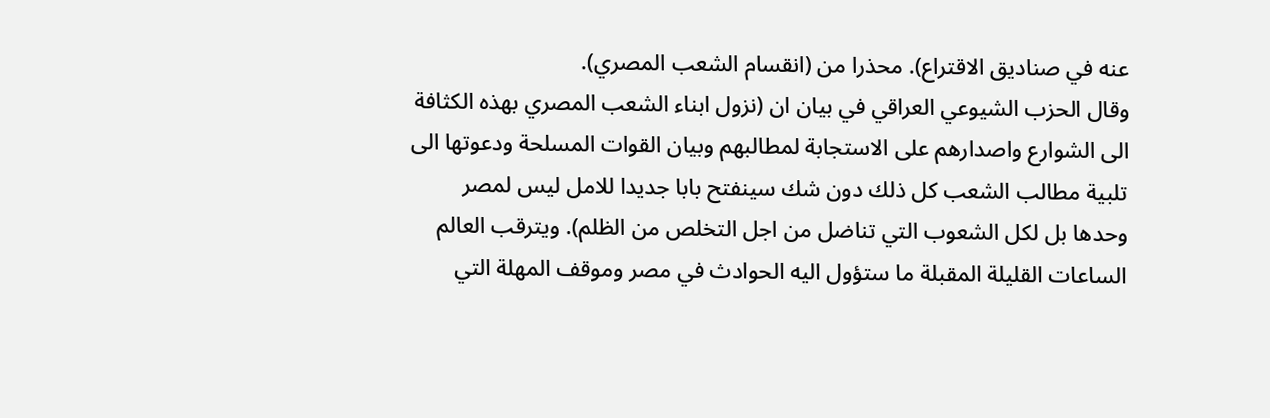عنه في صناديق الاقتراع). محذرا من (انقسام الشعب المصري).
وقال الحزب الشيوعي العراقي في بيان ان (نزول ابناء الشعب المصري بهذه الكثافة الى الشوارع واصدارهم على الاستجابة لمطالبهم وبيان القوات المسلحة ودعوتها الى تلبية مطالب الشعب كل ذلك دون شك سينفتح بابا جديدا للامل ليس لمصر وحدها بل لكل الشعوب التي تناضل من اجل التخلص من الظلم). ويترقب العالم الساعات القليلة المقبلة ما ستؤول اليه الحوادث في مصر وموقف المهلة التي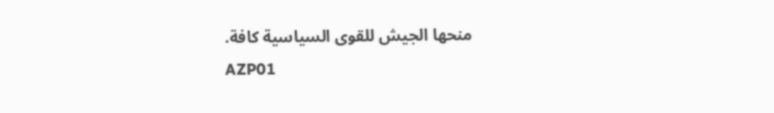منحها الجيش للقوى السياسية كافة.
AZP01